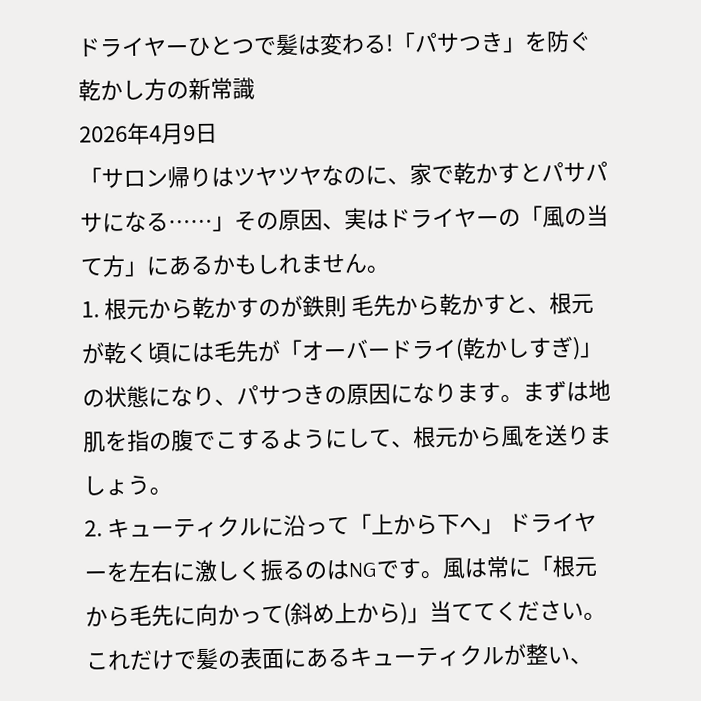ドライヤーひとつで髪は変わる!「パサつき」を防ぐ乾かし方の新常識
2026年4月9日
「サロン帰りはツヤツヤなのに、家で乾かすとパサパサになる……」その原因、実はドライヤーの「風の当て方」にあるかもしれません。
1. 根元から乾かすのが鉄則 毛先から乾かすと、根元が乾く頃には毛先が「オーバードライ(乾かしすぎ)」の状態になり、パサつきの原因になります。まずは地肌を指の腹でこするようにして、根元から風を送りましょう。
2. キューティクルに沿って「上から下へ」 ドライヤーを左右に激しく振るのはNGです。風は常に「根元から毛先に向かって(斜め上から)」当ててください。これだけで髪の表面にあるキューティクルが整い、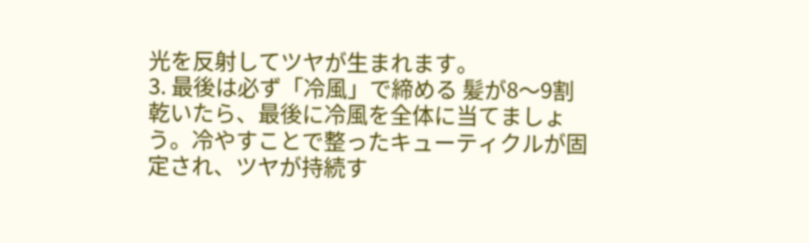光を反射してツヤが生まれます。
3. 最後は必ず「冷風」で締める 髪が8〜9割乾いたら、最後に冷風を全体に当てましょう。冷やすことで整ったキューティクルが固定され、ツヤが持続す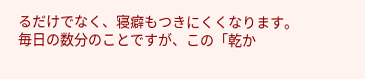るだけでなく、寝癖もつきにくくなります。
毎日の数分のことですが、この「乾か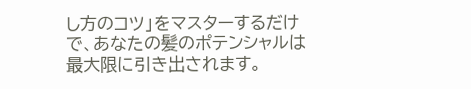し方のコツ」をマスターするだけで、あなたの髪のポテンシャルは最大限に引き出されます。